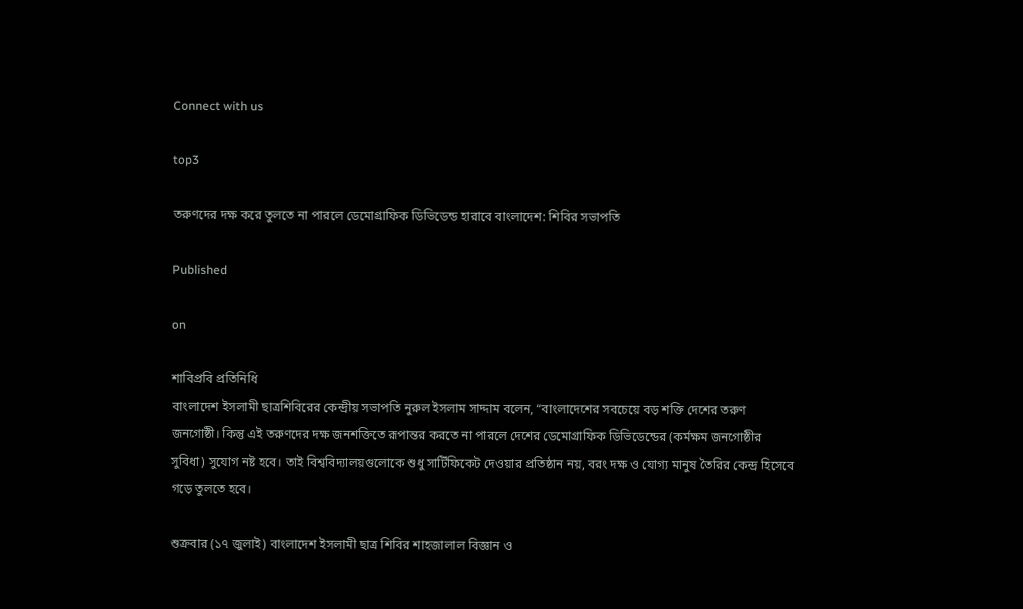Connect with us

top3

তরুণদের দক্ষ করে তুলতে না পারলে ডেমোগ্রাফিক ডিভিডেন্ড হারাবে বাংলাদেশ: শিবির সভাপতি

Published

on

শাবিপ্রবি প্রতিনিধি
বাংলাদেশ ইসলামী ছাত্রশিবিরের কেন্দ্রীয় সভাপতি নুরুল ইসলাম সাদ্দাম বলেন, “বাংলাদেশের সবচেয়ে বড় শক্তি দেশের তরুণ জনগোষ্ঠী। কিন্তু এই তরুণদের দক্ষ জনশক্তিতে রূপান্তর করতে না পারলে দেশের ডেমোগ্রাফিক ডিভিডেন্ডের (কর্মক্ষম জনগোষ্ঠীর সুবিধা) সুযোগ নষ্ট হবে। তাই বিশ্ববিদ্যালয়গুলোকে শুধু সার্টিফিকেট দেওয়ার প্রতিষ্ঠান নয়, বরং দক্ষ ও যোগ্য মানুষ তৈরির কেন্দ্র হিসেবে গড়ে তুলতে হবে।

শুক্রবার (১৭ জুলাই) বাংলাদেশ ইসলামী ছাত্র শিবির শাহজালাল বিজ্ঞান ও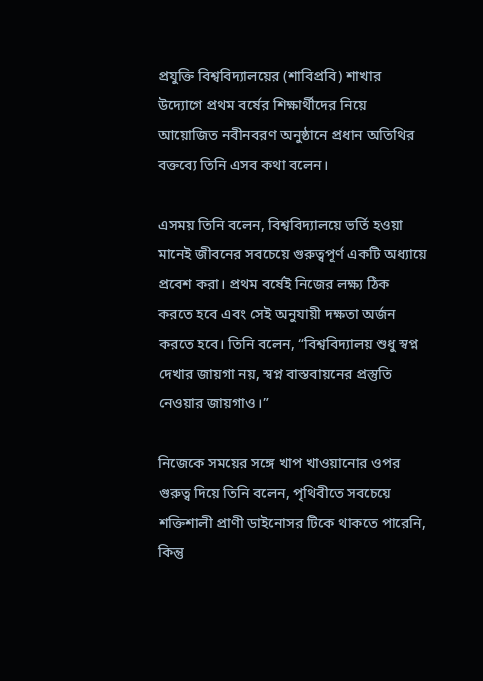প্রযুক্তি বিশ্ববিদ্যালয়ের (শাবিপ্রবি) শাখার উদ্যোগে প্রথম বর্ষের শিক্ষার্থীদের নিয়ে আয়োজিত নবীনবরণ অনুষ্ঠানে প্রধান অতিথির বক্তব্যে তিনি এসব কথা বলেন।

এসময় তিনি বলেন, বিশ্ববিদ্যালয়ে ভর্তি হওয়া মানেই জীবনের সবচেয়ে গুরুত্বপূর্ণ একটি অধ্যায়ে প্রবেশ করা। প্রথম বর্ষেই নিজের লক্ষ্য ঠিক করতে হবে এবং সেই অনুযায়ী দক্ষতা অর্জন করতে হবে। তিনি বলেন, “বিশ্ববিদ্যালয় শুধু স্বপ্ন দেখার জায়গা নয়, স্বপ্ন বাস্তবায়নের প্রস্তুতি নেওয়ার জায়গাও।”

নিজেকে সময়ের সঙ্গে খাপ খাওয়ানোর ওপর গুরুত্ব দিয়ে তিনি বলেন, পৃথিবীতে সবচেয়ে শক্তিশালী প্রাণী ডাইনোসর টিকে থাকতে পারেনি, কিন্তু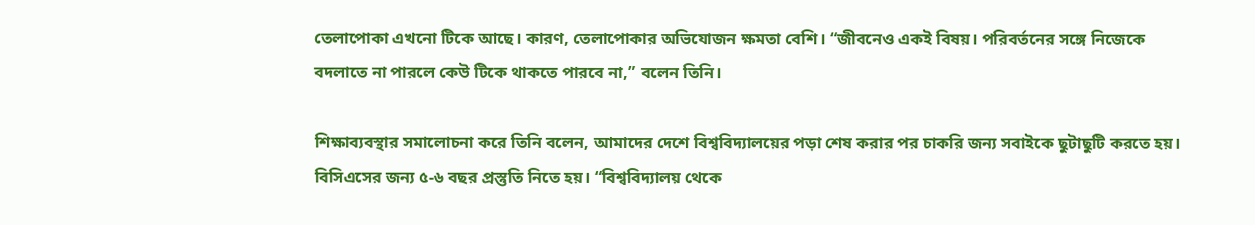তেলাপোকা এখনো টিকে আছে। কারণ, তেলাপোকার অভিযোজন ক্ষমতা বেশি। “জীবনেও একই বিষয়। পরিবর্তনের সঙ্গে নিজেকে বদলাতে না পারলে কেউ টিকে থাকতে পারবে না,” বলেন তিনি।

শিক্ষাব্যবস্থার সমালোচনা করে তিনি বলেন, আমাদের দেশে বিশ্ববিদ্যালয়ের পড়া শেষ করার পর চাকরি জন্য সবাইকে ছুটাছুটি করতে হয়। বিসিএসের জন্য ৫-৬ বছর প্রস্তুতি নিতে হয়। “বিশ্ববিদ্যালয় থেকে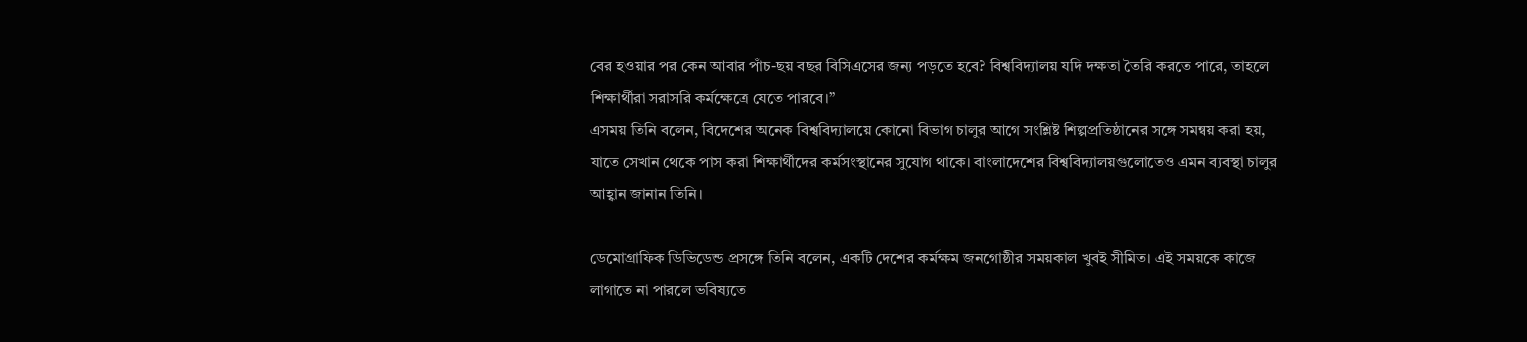বের হওয়ার পর কেন আবার পাঁচ-ছয় বছর বিসিএসের জন্য পড়তে হবে? বিশ্ববিদ্যালয় যদি দক্ষতা তৈরি করতে পারে, তাহলে শিক্ষার্থীরা সরাসরি কর্মক্ষেত্রে যেতে পারবে।”
এসময় তিনি বলেন, বিদেশের অনেক বিশ্ববিদ্যালয়ে কোনো বিভাগ চালুর আগে সংশ্লিষ্ট শিল্পপ্রতিষ্ঠানের সঙ্গে সমন্বয় করা হয়, যাতে সেখান থেকে পাস করা শিক্ষার্থীদের কর্মসংস্থানের সুযোগ থাকে। বাংলাদেশের বিশ্ববিদ্যালয়গুলোতেও এমন ব্যবস্থা চালুর আহ্বান জানান তিনি।

ডেমোগ্রাফিক ডিভিডেন্ড প্রসঙ্গে তিনি বলেন, একটি দেশের কর্মক্ষম জনগোষ্ঠীর সময়কাল খুবই সীমিত। এই সময়কে কাজে লাগাতে না পারলে ভবিষ্যতে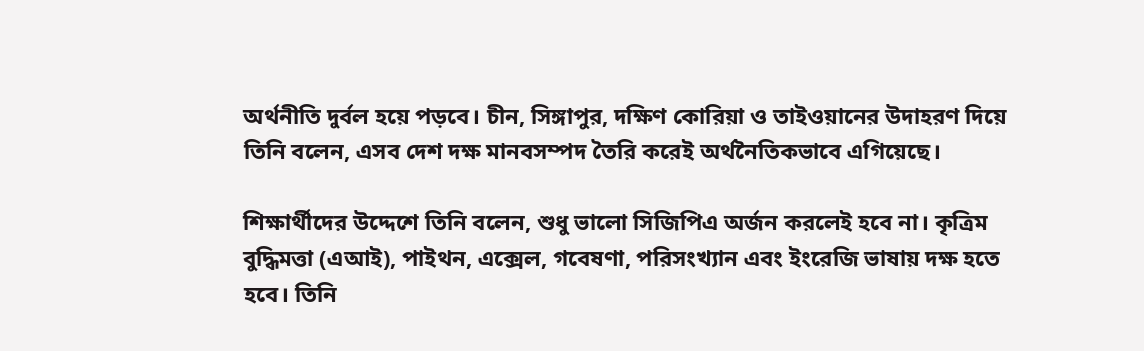অর্থনীতি দুর্বল হয়ে পড়বে। চীন, সিঙ্গাপুর, দক্ষিণ কোরিয়া ও তাইওয়ানের উদাহরণ দিয়ে তিনি বলেন, এসব দেশ দক্ষ মানবসম্পদ তৈরি করেই অর্থনৈতিকভাবে এগিয়েছে।

শিক্ষার্থীদের উদ্দেশে তিনি বলেন, শুধু ভালো সিজিপিএ অর্জন করলেই হবে না। কৃত্রিম বুদ্ধিমত্তা (এআই), পাইথন, এক্সেল, গবেষণা, পরিসংখ্যান এবং ইংরেজি ভাষায় দক্ষ হতে হবে। তিনি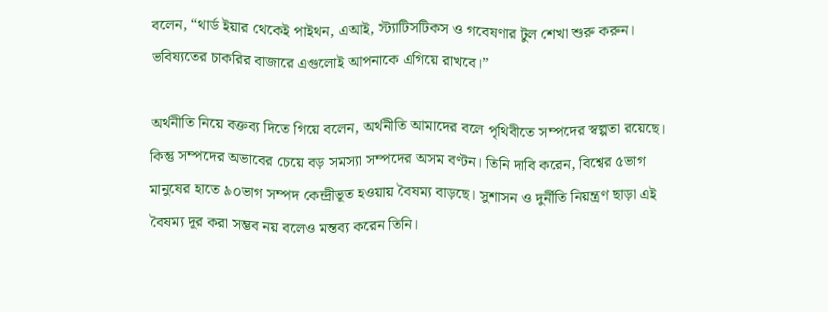বলেন, “থার্ড ইয়ার থেকেই পাইথন, এআই, স্ট্যাটিসটিকস ও গবেষণার টুল শেখা শুরু করুন। ভবিষ্যতের চাকরির বাজারে এগুলোই আপনাকে এগিয়ে রাখবে।”

অর্থনীতি নিয়ে বক্তব্য দিতে গিয়ে বলেন, অর্থনীতি আমাদের বলে পৃথিবীতে সম্পদের স্বল্পতা রয়েছে। কিন্তু সম্পদের অভাবের চেয়ে বড় সমস্যা সম্পদের অসম বণ্টন। তিনি দাবি করেন, বিশ্বের ৫ভাগ মানুষের হাতে ৯০ভাগ সম্পদ কেন্দ্রীভূত হওয়ায় বৈষম্য বাড়ছে। সুশাসন ও দুর্নীতি নিয়ন্ত্রণ ছাড়া এই বৈষম্য দূর করা সম্ভব নয় বলেও মন্তব্য করেন তিনি।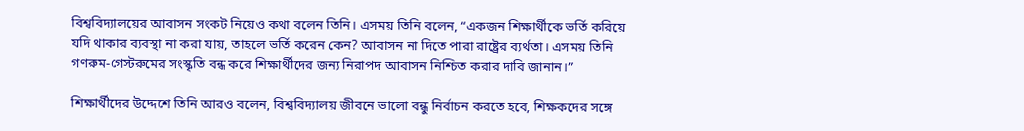বিশ্ববিদ্যালয়ের আবাসন সংকট নিয়েও কথা বলেন তিনি। এসময় তিনি বলেন, “একজন শিক্ষার্থীকে ভর্তি করিয়ে যদি থাকার ব্যবস্থা না করা যায়, তাহলে ভর্তি করেন কেন? আবাসন না দিতে পারা রাষ্ট্রের ব্যর্থতা। এসময় তিনি গণরুম-গেস্টরুমের সংস্কৃতি বন্ধ করে শিক্ষার্থীদের জন্য নিরাপদ আবাসন নিশ্চিত করার দাবি জানান।”

শিক্ষার্থীদের উদ্দেশে তিনি আরও বলেন, বিশ্ববিদ্যালয় জীবনে ভালো বন্ধু নির্বাচন করতে হবে, শিক্ষকদের সঙ্গে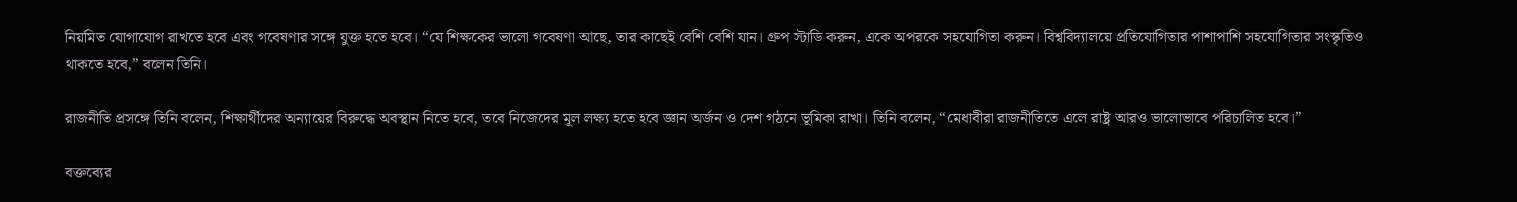নিয়মিত যোগাযোগ রাখতে হবে এবং গবেষণার সঙ্গে যুক্ত হতে হবে। “যে শিক্ষকের ভালো গবেষণা আছে, তার কাছেই বেশি বেশি যান। গ্রুপ স্টাডি করুন, একে অপরকে সহযোগিতা করুন। বিশ্ববিদ্যালয়ে প্রতিযোগিতার পাশাপাশি সহযোগিতার সংস্কৃতিও থাকতে হবে,” বলেন তিনি।

রাজনীতি প্রসঙ্গে তিনি বলেন, শিক্ষার্থীদের অন্যায়ের বিরুদ্ধে অবস্থান নিতে হবে, তবে নিজেদের মূল লক্ষ্য হতে হবে জ্ঞান অর্জন ও দেশ গঠনে ভূমিকা রাখা। তিনি বলেন, “মেধাবীরা রাজনীতিতে এলে রাষ্ট্র আরও ভালোভাবে পরিচালিত হবে।”

বক্তব্যের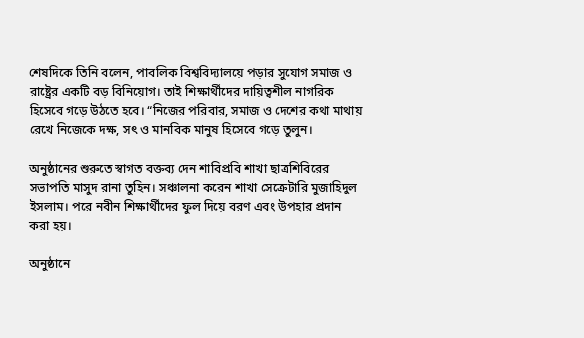শেষদিকে তিনি বলেন, পাবলিক বিশ্ববিদ্যালয়ে পড়ার সুযোগ সমাজ ও রাষ্ট্রের একটি বড় বিনিয়োগ। তাই শিক্ষার্থীদের দায়িত্বশীল নাগরিক হিসেবে গড়ে উঠতে হবে। “নিজের পরিবার, সমাজ ও দেশের কথা মাথায় রেখে নিজেকে দক্ষ, সৎ ও মানবিক মানুষ হিসেবে গড়ে তুলুন।

অনুষ্ঠানের শুরুতে স্বাগত বক্তব্য দেন শাবিপ্রবি শাখা ছাত্রশিবিরের সভাপতি মাসুদ রানা তুহিন। সঞ্চালনা করেন শাখা সেক্রেটারি মুজাহিদুল ইসলাম। পরে নবীন শিক্ষার্থীদের ফুল দিয়ে বরণ এবং উপহার প্রদান করা হয়।

অনুষ্ঠানে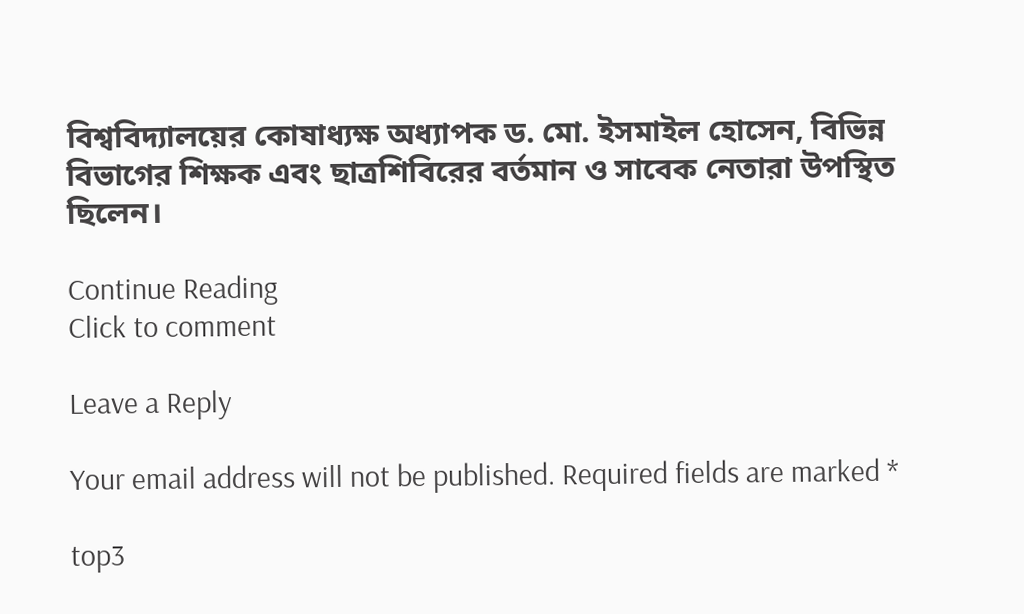বিশ্ববিদ্যালয়ের কোষাধ্যক্ষ অধ্যাপক ড. মো. ইসমাইল হোসেন, বিভিন্ন বিভাগের শিক্ষক এবং ছাত্রশিবিরের বর্তমান ও সাবেক নেতারা উপস্থিত ছিলেন।

Continue Reading
Click to comment

Leave a Reply

Your email address will not be published. Required fields are marked *

top3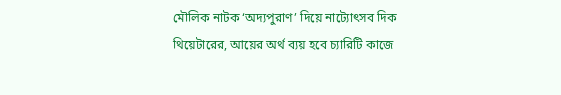মৌলিক নাটক ‘অদ্যপুরাণ’ দিয়ে নাট্যোৎসব দিক থিয়েটারের, আয়ের অর্থ ব্যয় হবে চ্যারিটি কাজে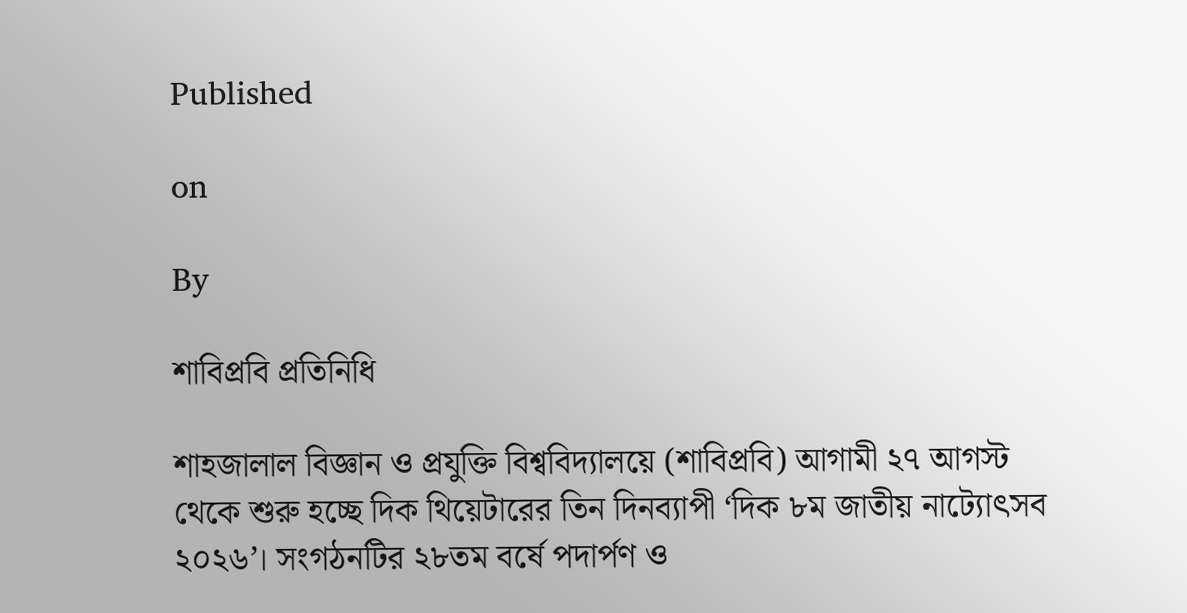Published

on

By

শাবিপ্রবি প্রতিনিধি

শাহজালাল বিজ্ঞান ও প্রযুক্তি বিশ্ববিদ্যালয়ে (শাবিপ্রবি) আগামী ২৭ আগস্ট থেকে শুরু হচ্ছে দিক থিয়েটারের তিন দিনব্যাপী ‘দিক ৮ম জাতীয় নাট্যোৎসব ২০২৬’। সংগঠনটির ২৮তম বর্ষে পদার্পণ ও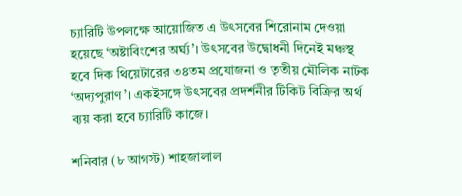চ্যারিটি উপলক্ষে আয়োজিত এ উৎসবের শিরোনাম দেওয়া হয়েছে ‘অষ্টাবিংশের অর্ঘ্য’। উৎসবের উদ্বোধনী দিনেই মঞ্চস্থ হবে দিক থিয়েটারের ৩৪তম প্রযোজনা ও তৃতীয় মৌলিক নাটক ‘অদ্যপুরাণ’। একইসঙ্গে উৎসবের প্রদর্শনীর টিকিট বিক্রির অর্থ ব্যয় করা হবে চ্যারিটি কাজে।

শনিবার (৮ আগস্ট) শাহজালাল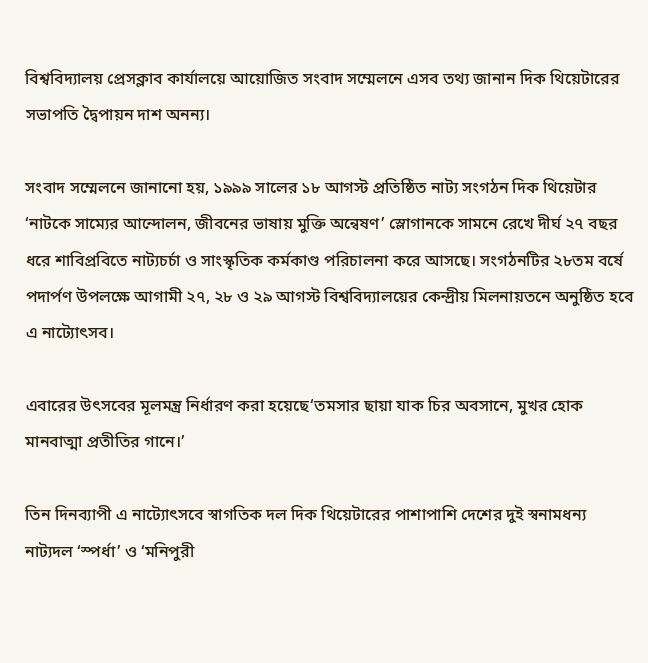বিশ্ববিদ্যালয় প্রেসক্লাব কার্যালয়ে আয়োজিত সংবাদ সম্মেলনে এসব তথ্য জানান দিক থিয়েটারের সভাপতি দ্বৈপায়ন দাশ অনন্য।

সংবাদ সম্মেলনে জানানো হয়, ১৯৯৯ সালের ১৮ আগস্ট প্রতিষ্ঠিত নাট্য সংগঠন দিক থিয়েটার ‘নাটকে সাম্যের আন্দোলন, জীবনের ভাষায় মুক্তি অন্বেষণ’ স্লোগানকে সামনে রেখে দীর্ঘ ২৭ বছর ধরে শাবিপ্রবিতে নাট্যচর্চা ও সাংস্কৃতিক কর্মকাণ্ড পরিচালনা করে আসছে। সংগঠনটির ২৮তম বর্ষে পদার্পণ উপলক্ষে আগামী ২৭, ২৮ ও ২৯ আগস্ট বিশ্ববিদ্যালয়ের কেন্দ্রীয় মিলনায়তনে অনুষ্ঠিত হবে এ নাট্যোৎসব।

এবারের উৎসবের মূলমন্ত্র নির্ধারণ করা হয়েছে‘তমসার ছায়া যাক চির অবসানে, মুখর হোক মানবাত্মা প্রতীতির গানে।’

তিন দিনব্যাপী এ নাট্যোৎসবে স্বাগতিক দল দিক থিয়েটারের পাশাপাশি দেশের দুই স্বনামধন্য নাট্যদল ‘স্পর্ধা’ ও ‘মনিপুরী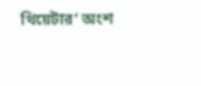থিয়েটার’ অংশ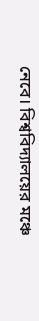নেবে। বিশ্ববিদ্যালয়ের মঞ্চে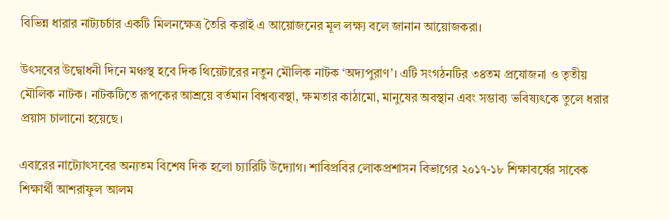বিভিন্ন ধারার নাট্যচর্চার একটি মিলনক্ষেত্র তৈরি করাই এ আয়োজনের মূল লক্ষ্য বলে জানান আয়োজকরা।

উৎসবের উদ্বোধনী দিনে মঞ্চস্থ হবে দিক থিয়েটারের নতুন মৌলিক নাটক ‘অদ্যপুরাণ’। এটি সংগঠনটির ৩৪তম প্রযোজনা ও তৃতীয় মৌলিক নাটক। নাটকটিতে রূপকের আশ্রয়ে বর্তমান বিশ্বব্যবস্থা, ক্ষমতার কাঠামো, মানুষের অবস্থান এবং সম্ভাব্য ভবিষ্যৎকে তুলে ধরার প্রয়াস চালানো হয়েছে।

এবারের নাট্যোৎসবের অন্যতম বিশেষ দিক হলো চ্যারিটি উদ্যোগ। শাবিপ্রবির লোকপ্রশাসন বিভাগের ২০১৭-১৮ শিক্ষাবর্ষের সাবেক শিক্ষার্থী আশরাফুল আলম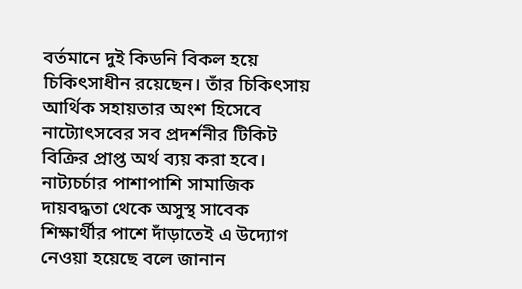বর্তমানে দুই কিডনি বিকল হয়ে চিকিৎসাধীন রয়েছেন। তাঁর চিকিৎসায় আর্থিক সহায়তার অংশ হিসেবে নাট্যোৎসবের সব প্রদর্শনীর টিকিট বিক্রির প্রাপ্ত অর্থ ব্যয় করা হবে। নাট্যচর্চার পাশাপাশি সামাজিক দায়বদ্ধতা থেকে অসুস্থ সাবেক শিক্ষার্থীর পাশে দাঁড়াতেই এ উদ্যোগ নেওয়া হয়েছে বলে জানান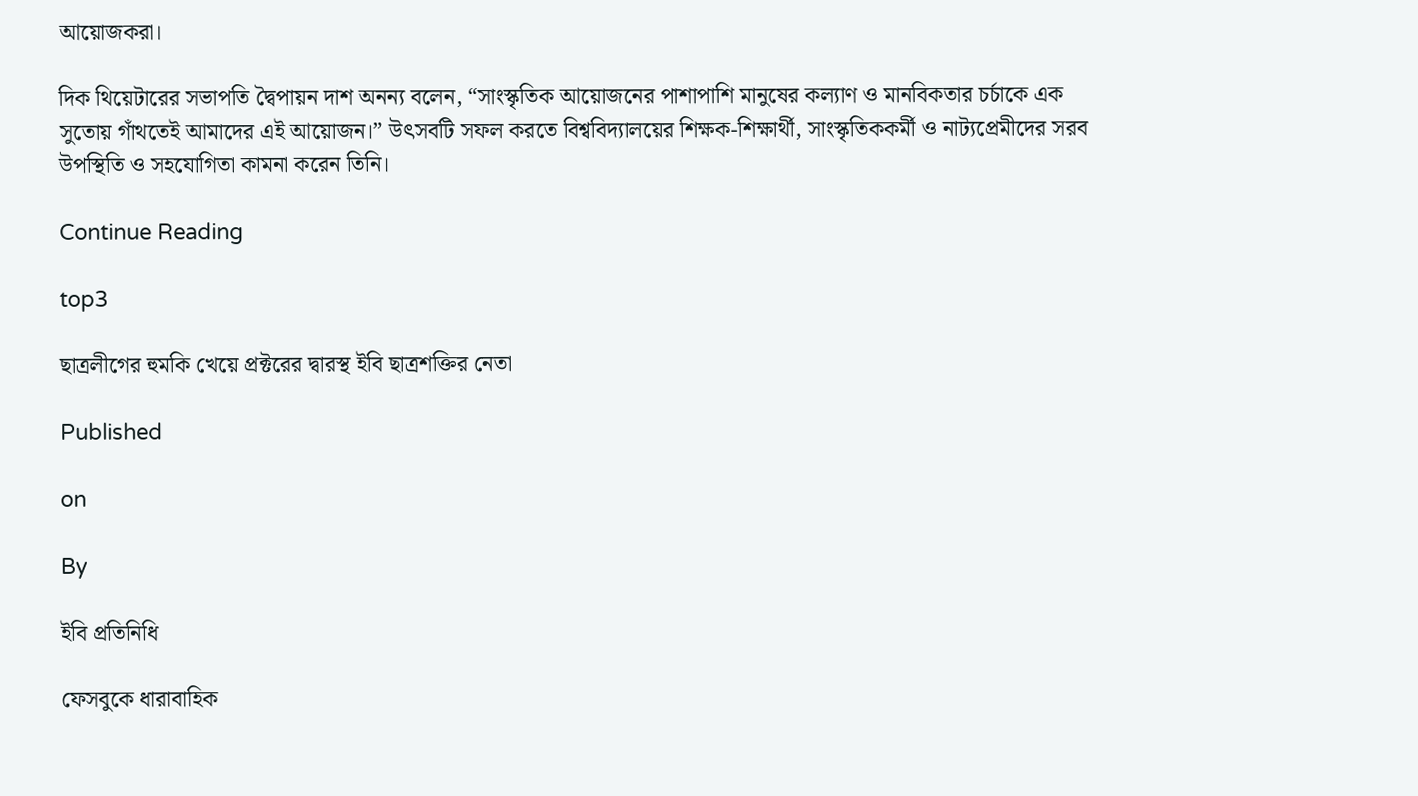আয়োজকরা।

দিক থিয়েটারের সভাপতি দ্বৈপায়ন দাশ অনন্য বলেন, “সাংস্কৃতিক আয়োজনের পাশাপাশি মানুষের কল্যাণ ও মানবিকতার চর্চাকে এক সুতোয় গাঁথতেই আমাদের এই আয়োজন।” উৎসবটি সফল করতে বিশ্ববিদ্যালয়ের শিক্ষক-শিক্ষার্থী, সাংস্কৃতিককর্মী ও নাট্যপ্রেমীদের সরব উপস্থিতি ও সহযোগিতা কামনা করেন তিনি।

Continue Reading

top3

ছাত্রলীগের হুমকি খেয়ে প্রক্টরের দ্বারস্থ ইবি ছাত্রশক্তির নেতা

Published

on

By

ইবি প্রতিনিধি

ফেসবুকে ধারাবাহিক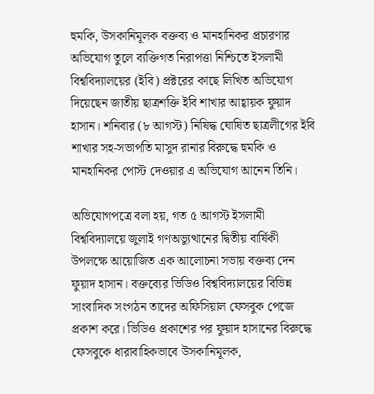হুমকি, উসকানিমূলক বক্তব্য ও মানহানিকর প্রচারণার অভিযোগ তুলে ব্যক্তিগত নিরাপত্তা নিশ্চিতে ইসলামী বিশ্ববিদ্যালয়ের (ইবি) প্রক্টরের কাছে লিখিত অভিযোগ দিয়েছেন জাতীয় ছাত্রশক্তি ইবি শাখার আহ্বায়ক ফুয়াদ হাসান। শনিবার (৮ আগস্ট) নিষিদ্ধ ঘোষিত ছাত্রলীগের ইবি শাখার সহ-সভাপতি মাসুদ রানার বিরুদ্ধে হুমকি ও মানহানিকর পোস্ট দেওয়ার এ অভিযোগ আনেন তিনি।

অভিযোগপত্রে বলা হয়, গত ৫ আগস্ট ইসলামী বিশ্ববিদ্যালয়ে জুলাই গণঅভ্যুত্থানের দ্বিতীয় বার্ষিকী উপলক্ষে আয়োজিত এক আলোচনা সভায় বক্তব্য দেন ফুয়াদ হাসান। বক্তব্যের ভিডিও বিশ্ববিদ্যালয়ের বিভিন্ন সাংবাদিক সংগঠন তাদের অফিসিয়াল ফেসবুক পেজে প্রকাশ করে। ভিডিও প্রকাশের পর ফুয়াদ হাসানের বিরুদ্ধে ফেসবুকে ধারাবাহিকভাবে উসকানিমূলক,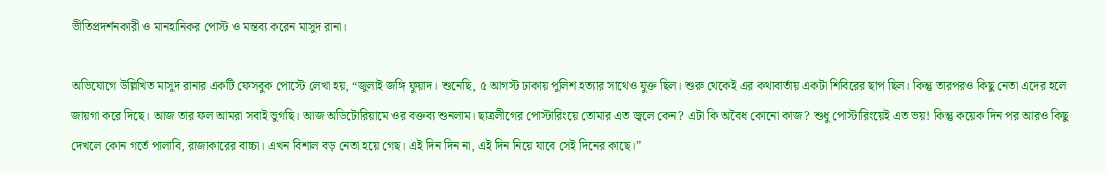ভীতিপ্রদর্শনকারী ও মানহানিকর পোস্ট ও মন্তব্য করেন মাসুদ রানা।

অভিযোগে উল্লিখিত মাসুদ রানার একটি ফেসবুক পোস্টে লেখা হয়, “জুলাই জঙ্গি ফুয়াদ। শুনেছি, ৫ আগস্ট ঢাকায় পুলিশ হত্যার সাথেও যুক্ত ছিল। শুরু থেকেই এর কথাবার্তায় একটা শিবিরের ছাপ ছিল। কিন্তু তারপরও কিছু নেতা এদের হলে জায়গা করে দিছে। আজ তার ফল আমরা সবাই ভুগছি। আজ অডিটোরিয়ামে ওর বক্তব্য শুনলাম। ছাত্রলীগের পোস্টারিংয়ে তোমার এত জ্বলে কেন? এটা কি অবৈধ কোনো কাজ? শুধু পোস্টারিংয়েই এত ভয়! কিন্তু কয়েক দিন পর আরও কিছু দেখলে কোন গর্তে পালাবি, রাজাকারের বাচ্চা। এখন বিশাল বড় নেতা হয়ে গেছ। এই দিন দিন না, এই দিন নিয়ে যাবে সেই দিনের কাছে।”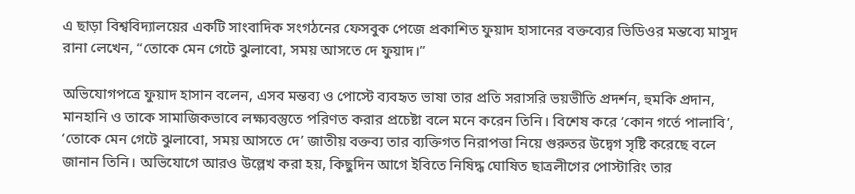এ ছাড়া বিশ্ববিদ্যালয়ের একটি সাংবাদিক সংগঠনের ফেসবুক পেজে প্রকাশিত ফুয়াদ হাসানের বক্তব্যের ভিডিওর মন্তব্যে মাসুদ রানা লেখেন, “তোকে মেন গেটে ঝুলাবো, সময় আসতে দে ফুয়াদ।”

অভিযোগপত্রে ফুয়াদ হাসান বলেন, এসব মন্তব্য ও পোস্টে ব্যবহৃত ভাষা তার প্রতি সরাসরি ভয়ভীতি প্রদর্শন, হুমকি প্রদান, মানহানি ও তাকে সামাজিকভাবে লক্ষ্যবস্তুতে পরিণত করার প্রচেষ্টা বলে মনে করেন তিনি। বিশেষ করে ‘কোন গর্তে পালাবি’, ‘তোকে মেন গেটে ঝুলাবো, সময় আসতে দে’ জাতীয় বক্তব্য তার ব্যক্তিগত নিরাপত্তা নিয়ে গুরুতর উদ্বেগ সৃষ্টি করেছে বলে জানান তিনি। অভিযোগে আরও উল্লেখ করা হয়, কিছুদিন আগে ইবিতে নিষিদ্ধ ঘোষিত ছাত্রলীগের পোস্টারিং তার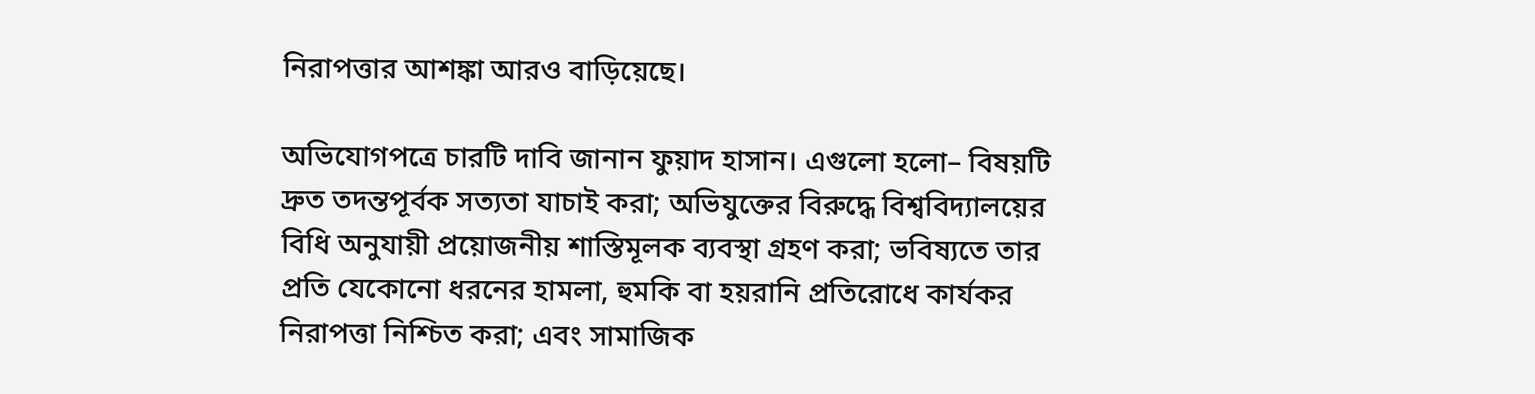নিরাপত্তার আশঙ্কা আরও বাড়িয়েছে।

অভিযোগপত্রে চারটি দাবি জানান ফুয়াদ হাসান। এগুলো হলো– বিষয়টি দ্রুত তদন্তপূর্বক সত্যতা যাচাই করা; অভিযুক্তের বিরুদ্ধে বিশ্ববিদ্যালয়ের বিধি অনুযায়ী প্রয়োজনীয় শাস্তিমূলক ব্যবস্থা গ্রহণ করা; ভবিষ্যতে তার প্রতি যেকোনো ধরনের হামলা, হুমকি বা হয়রানি প্রতিরোধে কার্যকর নিরাপত্তা নিশ্চিত করা; এবং সামাজিক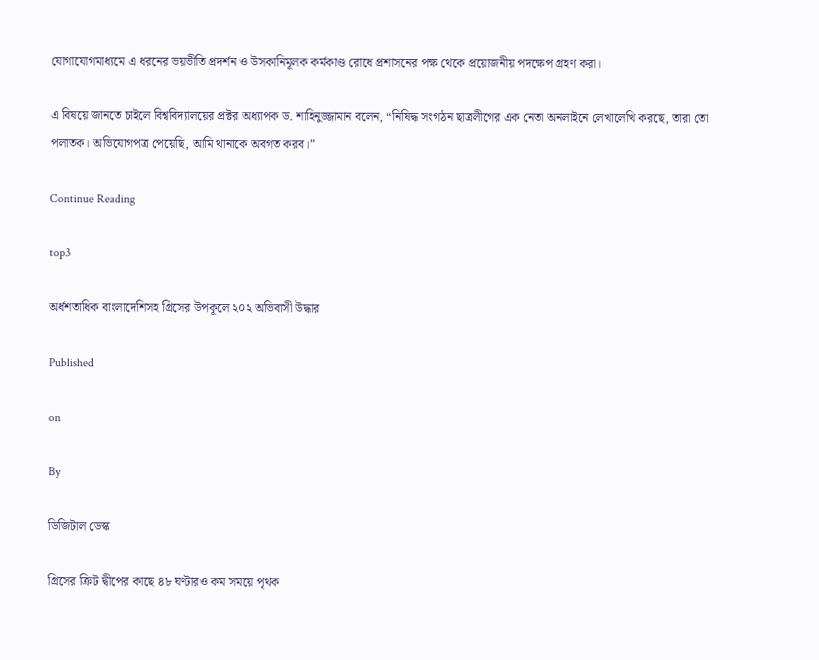যোগাযোগমাধ্যমে এ ধরনের ভয়ভীতি প্রদর্শন ও উসকানিমূলক কর্মকাণ্ড রোধে প্রশাসনের পক্ষ থেকে প্রয়োজনীয় পদক্ষেপ গ্রহণ করা।

এ বিষয়ে জানতে চাইলে বিশ্ববিদ্যালয়ের প্রক্টর অধ্যাপক ড. শাহিনুজ্জামান বলেন, “নিষিদ্ধ সংগঠন ছাত্রলীগের এক নেতা অনলাইনে লেখালেখি করছে, তারা তো পলাতক। অভিযোগপত্র পেয়েছি, আমি থানাকে অবগত করব।”

Continue Reading

top3

অর্ধশতাধিক বাংলাদেশিসহ গ্রিসের উপকূলে ২০২ অভিবাসী উদ্ধার

Published

on

By

ডিজিটাল ডেস্ক

গ্রিসের ক্রিট দ্বীপের কাছে ৪৮ ঘণ্টারও কম সময়ে পৃথক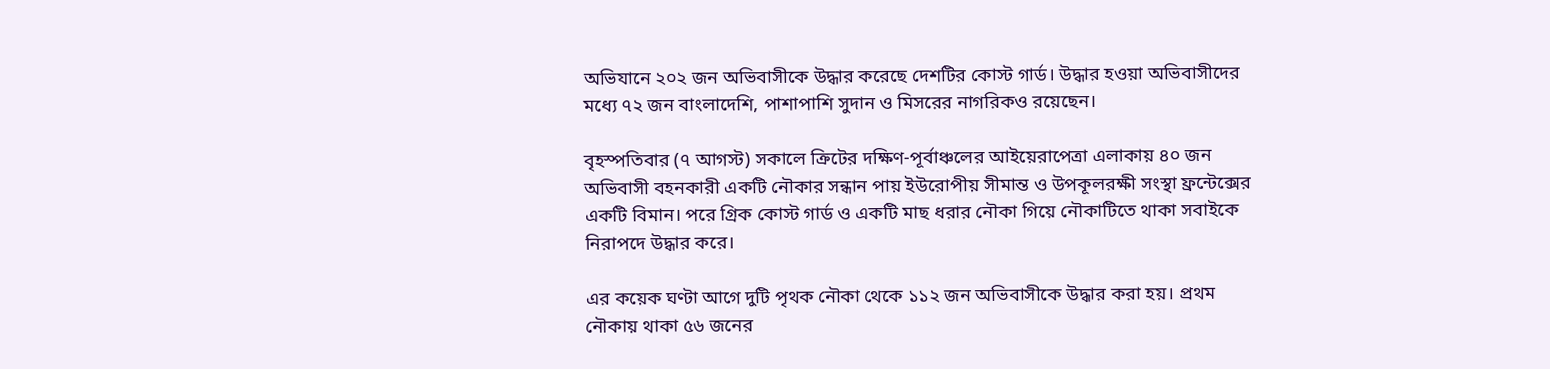অভিযানে ২০২ জন অভিবাসীকে উদ্ধার করেছে দেশটির কোস্ট গার্ড। উদ্ধার হওয়া অভিবাসীদের মধ্যে ৭২ জন বাংলাদেশি, পাশাপাশি সুদান ও মিসরের নাগরিকও রয়েছেন।

বৃহস্পতিবার (৭ আগস্ট) সকালে ক্রিটের দক্ষিণ-পূর্বাঞ্চলের আইয়েরাপেত্রা এলাকায় ৪০ জন অভিবাসী বহনকারী একটি নৌকার সন্ধান পায় ইউরোপীয় সীমান্ত ও উপকূলরক্ষী সংস্থা ফ্রন্টেক্সের একটি বিমান। পরে গ্রিক কোস্ট গার্ড ও একটি মাছ ধরার নৌকা গিয়ে নৌকাটিতে থাকা সবাইকে নিরাপদে উদ্ধার করে।

এর কয়েক ঘণ্টা আগে দুটি পৃথক নৌকা থেকে ১১২ জন অভিবাসীকে উদ্ধার করা হয়। প্রথম নৌকায় থাকা ৫৬ জনের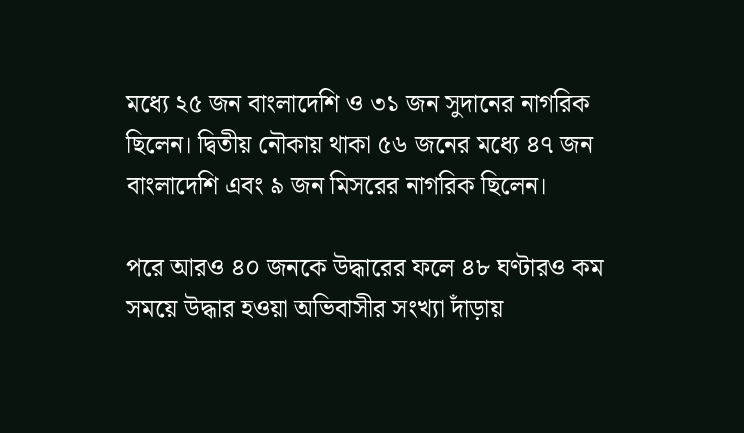মধ্যে ২৫ জন বাংলাদেশি ও ৩১ জন সুদানের নাগরিক ছিলেন। দ্বিতীয় নৌকায় থাকা ৫৬ জনের মধ্যে ৪৭ জন বাংলাদেশি এবং ৯ জন মিসরের নাগরিক ছিলেন।

পরে আরও ৪০ জনকে উদ্ধারের ফলে ৪৮ ঘণ্টারও কম সময়ে উদ্ধার হওয়া অভিবাসীর সংখ্যা দাঁড়ায়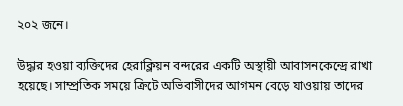২০২ জনে।

উদ্ধার হওয়া ব্যক্তিদের হেরাক্লিয়ন বন্দরের একটি অস্থায়ী আবাসনকেন্দ্রে রাখা হয়েছে। সাম্প্রতিক সময়ে ক্রিটে অভিবাসীদের আগমন বেড়ে যাওয়ায় তাদের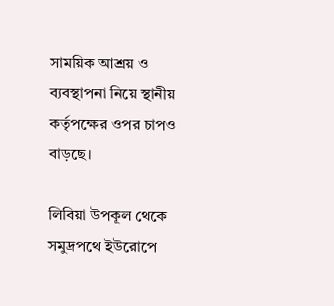সাময়িক আশ্রয় ও ব্যবস্থাপনা নিয়ে স্থানীয় কর্তৃপক্ষের ওপর চাপও বাড়ছে।

লিবিয়া উপকূল থেকে সমুদ্রপথে ইউরোপে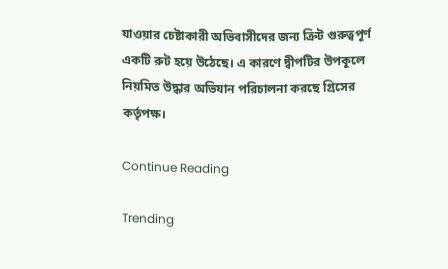যাওয়ার চেষ্টাকারী অভিবাসীদের জন্য ক্রিট গুরুত্বপূর্ণ একটি রুট হয়ে উঠেছে। এ কারণে দ্বীপটির উপকূলে নিয়মিত উদ্ধার অভিযান পরিচালনা করছে গ্রিসের কর্তৃপক্ষ।

Continue Reading

Trending